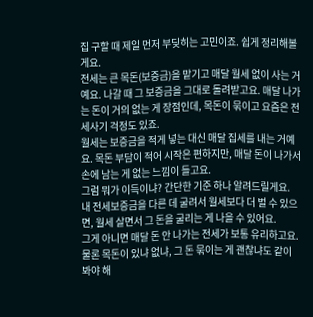집 구할 때 제일 먼저 부딪히는 고민이죠. 쉽게 정리해볼게요.
전세는 큰 목돈(보증금)을 맡기고 매달 월세 없이 사는 거예요. 나갈 때 그 보증금을 그대로 돌려받고요. 매달 나가는 돈이 거의 없는 게 장점인데, 목돈이 묶이고 요즘은 전세사기 걱정도 있죠.
월세는 보증금을 적게 넣는 대신 매달 집세를 내는 거예요. 목돈 부담이 적어 시작은 편하지만, 매달 돈이 나가서 손에 남는 게 없는 느낌이 들고요.
그럼 뭐가 이득이냐? 간단한 기준 하나 알려드릴게요.
내 전세보증금을 다른 데 굴려서 월세보다 더 벌 수 있으면, 월세 살면서 그 돈을 굴리는 게 나을 수 있어요.
그게 아니면 매달 돈 안 나가는 전세가 보통 유리하고요. 물론 목돈이 있냐 없냐, 그 돈 묶이는 게 괜찮냐도 같이 봐야 해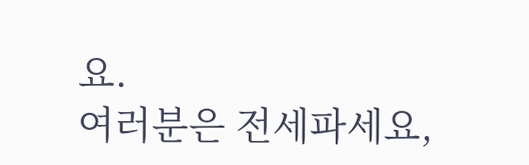요.
여러분은 전세파세요,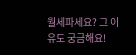월세파세요? 그 이유도 궁금해요!